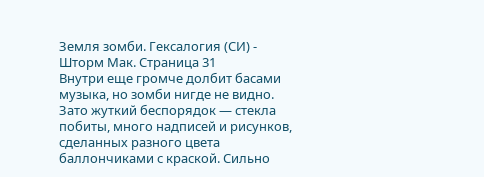Земля зомби. Гексалогия (СИ) - Шторм Мак. Страница 31
Внутри еще громче долбит басами музыка, но зомби нигде не видно. Зато жуткий беспорядок — стекла побиты, много надписей и рисунков, сделанных разного цвета баллончиками с краской. Сильно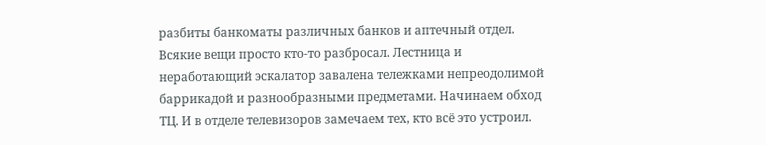разбиты банкоматы различных банков и аптечный отдел. Всякие вещи просто кто-то разбросал. Лестница и неработающий эскалатор завалена тележками непреодолимой баррикадой и разнообразными предметами. Начинаем обход ТЦ. И в отделе телевизоров замечаем тех, кто всё это устроил.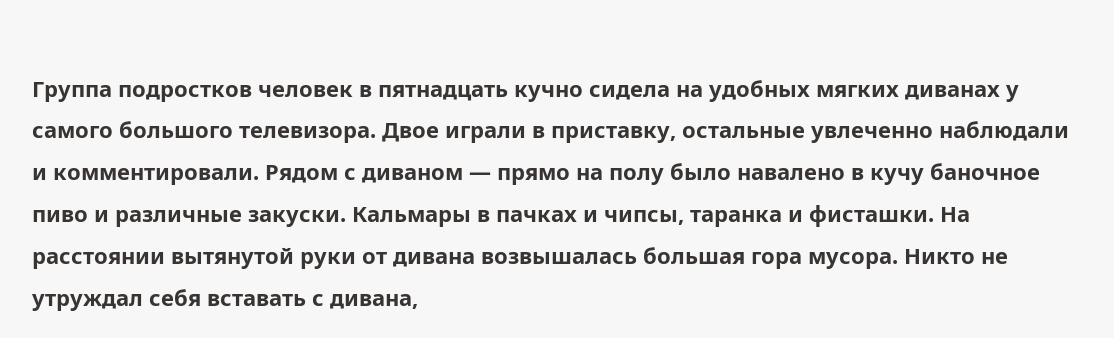Группа подростков человек в пятнадцать кучно сидела на удобных мягких диванах у самого большого телевизора. Двое играли в приставку, остальные увлеченно наблюдали и комментировали. Рядом с диваном — прямо на полу было навалено в кучу баночное пиво и различные закуски. Кальмары в пачках и чипсы, таранка и фисташки. На расстоянии вытянутой руки от дивана возвышалась большая гора мусора. Никто не утруждал себя вставать с дивана,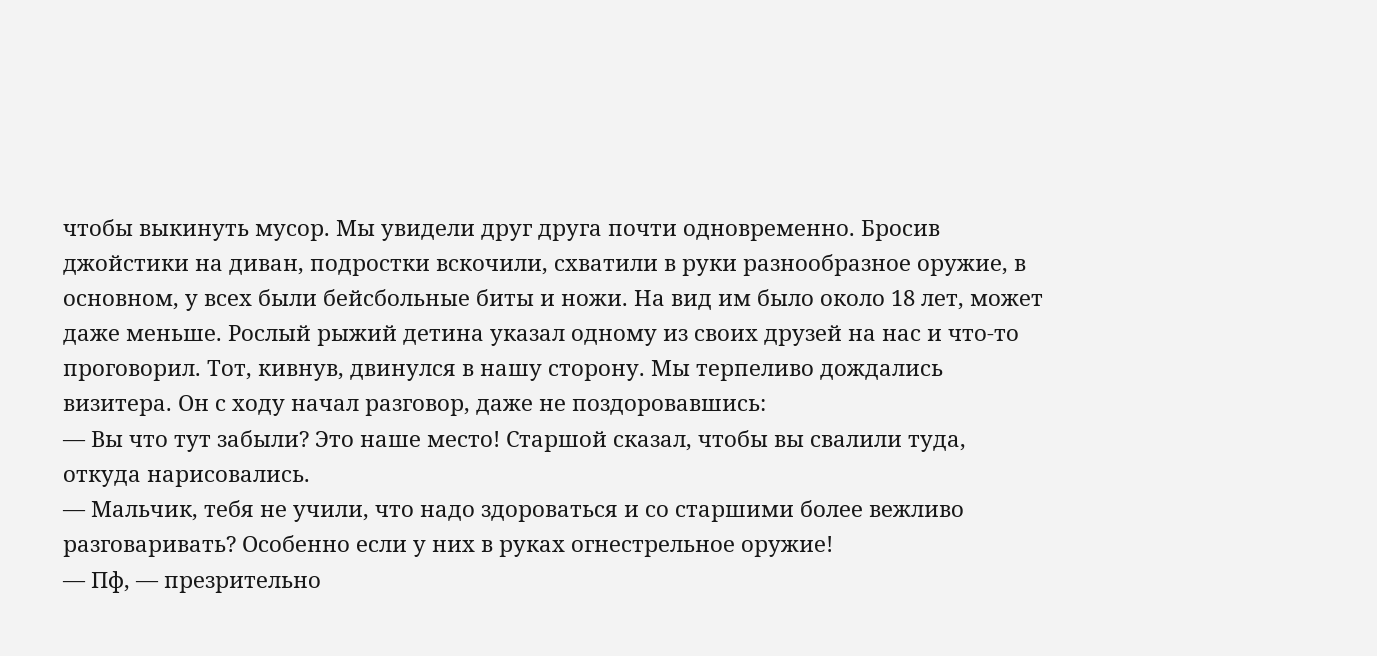чтобы выкинуть мусор. Мы увидели друг друга почти одновременно. Бросив джойстики на диван, подростки вскочили, схватили в руки разнообразное оружие, в основном, у всех были бейсбольные биты и ножи. На вид им было около 18 лет, может даже меньше. Рослый рыжий детина указал одному из своих друзей на нас и что-то проговорил. Тот, кивнув, двинулся в нашу сторону. Мы терпеливо дождались визитера. Он с ходу начал разговор, даже не поздоровавшись:
— Вы что тут забыли? Это наше место! Старшой сказал, чтобы вы свалили туда, откуда нарисовались.
— Мальчик, тебя не учили, что надо здороваться и со старшими более вежливо разговаривать? Особенно если у них в руках огнестрельное оружие!
— Пф, — презрительно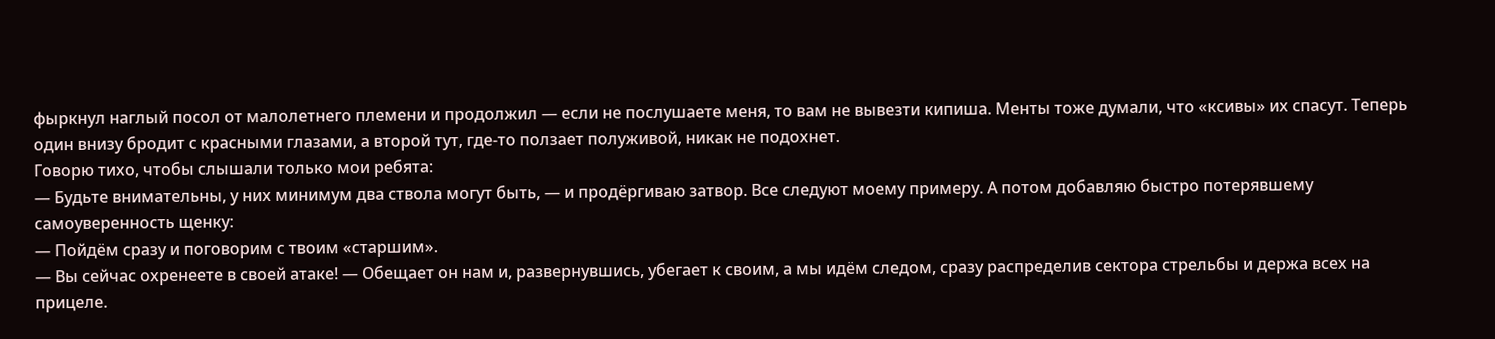фыркнул наглый посол от малолетнего племени и продолжил — если не послушаете меня, то вам не вывезти кипиша. Менты тоже думали, что «ксивы» их спасут. Теперь один внизу бродит с красными глазами, а второй тут, где-то ползает полуживой, никак не подохнет.
Говорю тихо, чтобы слышали только мои ребята:
— Будьте внимательны, у них минимум два ствола могут быть, — и продёргиваю затвор. Все следуют моему примеру. А потом добавляю быстро потерявшему самоуверенность щенку:
— Пойдём сразу и поговорим с твоим «старшим».
— Вы сейчас охренеете в своей атаке! — Обещает он нам и, развернувшись, убегает к своим, а мы идём следом, сразу распределив сектора стрельбы и держа всех на прицеле.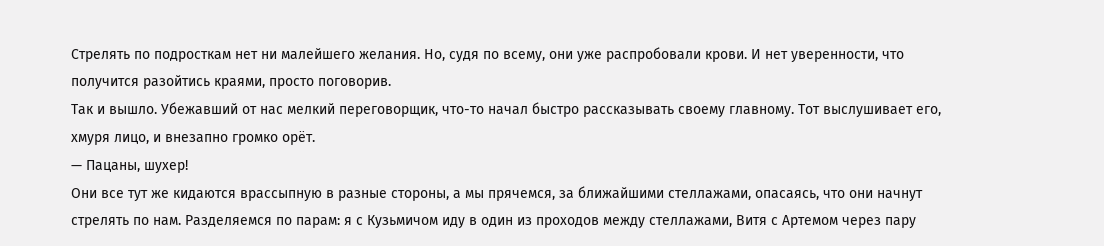Стрелять по подросткам нет ни малейшего желания. Но, судя по всему, они уже распробовали крови. И нет уверенности, что получится разойтись краями, просто поговорив.
Так и вышло. Убежавший от нас мелкий переговорщик, что-то начал быстро рассказывать своему главному. Тот выслушивает его, хмуря лицо, и внезапно громко орёт.
— Пацаны, шухер!
Они все тут же кидаются врассыпную в разные стороны, а мы прячемся, за ближайшими стеллажами, опасаясь, что они начнут стрелять по нам. Разделяемся по парам: я с Кузьмичом иду в один из проходов между стеллажами, Витя с Артемом через пару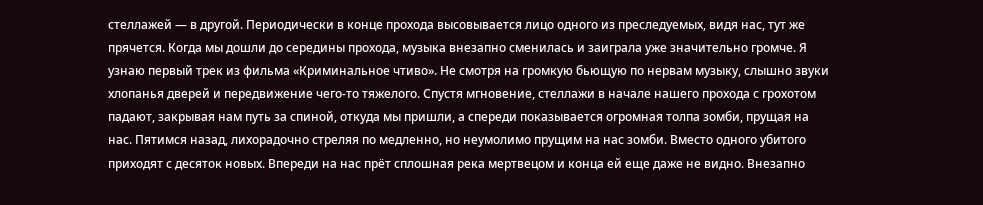стеллажей — в другой. Периодически в конце прохода высовывается лицо одного из преследуемых, видя нас, тут же прячется. Когда мы дошли до середины прохода, музыка внезапно сменилась и заиграла уже значительно громче. Я узнаю первый трек из фильма «Криминальное чтиво». Не смотря на громкую бьющую по нервам музыку, слышно звуки хлопанья дверей и передвижение чего-то тяжелого. Спустя мгновение, стеллажи в начале нашего прохода с грохотом падают, закрывая нам путь за спиной, откуда мы пришли, а спереди показывается огромная толпа зомби, прущая на нас. Пятимся назад, лихорадочно стреляя по медленно, но неумолимо прущим на нас зомби. Вместо одного убитого приходят с десяток новых. Впереди на нас прёт сплошная река мертвецом и конца ей еще даже не видно. Внезапно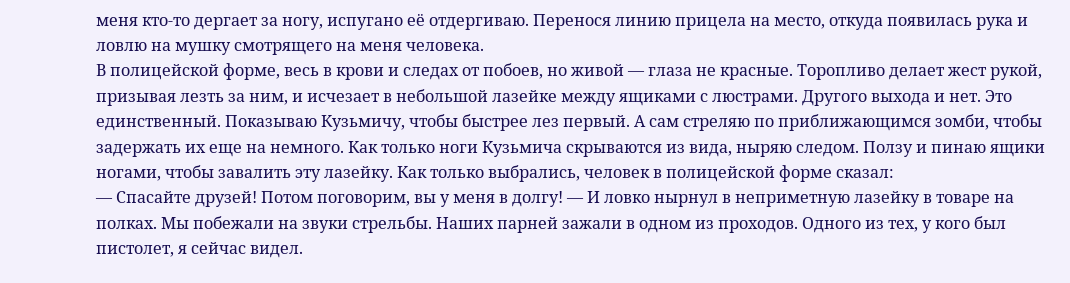меня кто-то дергает за ногу, испугано её отдергиваю. Перенося линию прицела на место, откуда появилась рука и ловлю на мушку смотрящего на меня человека.
В полицейской форме, весь в крови и следах от побоев, но живой — глаза не красные. Торопливо делает жест рукой, призывая лезть за ним, и исчезает в небольшой лазейке между ящиками с люстрами. Другого выхода и нет. Это единственный. Показываю Кузьмичу, чтобы быстрее лез первый. А сам стреляю по приближающимся зомби, чтобы задержать их еще на немного. Как только ноги Кузьмича скрываются из вида, ныряю следом. Ползу и пинаю ящики ногами, чтобы завалить эту лазейку. Как только выбрались, человек в полицейской форме сказал:
— Спасайте друзей! Потом поговорим, вы у меня в долгу! — И ловко нырнул в неприметную лазейку в товаре на полках. Мы побежали на звуки стрельбы. Наших парней зажали в одном из проходов. Одного из тех, у кого был пистолет, я сейчас видел.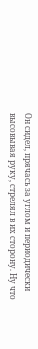Он сидел, прячась за углом и периодически высовывая руку, стрелял в их сторону. Ну что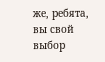же, ребята, вы свой выбор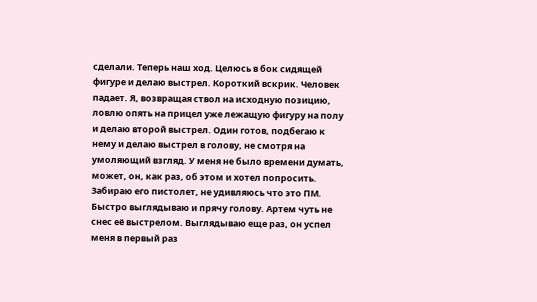сделали. Теперь наш ход. Целюсь в бок сидящей фигуре и делаю выстрел. Короткий вскрик. Человек падает. Я, возвращая ствол на исходную позицию, ловлю опять на прицел уже лежащую фигуру на полу и делаю второй выстрел. Один готов, подбегаю к нему и делаю выстрел в голову, не смотря на умоляющий взгляд. У меня не было времени думать, может, он, как раз, об этом и хотел попросить. Забираю его пистолет, не удивляюсь что это ПМ. Быстро выглядываю и прячу голову. Артем чуть не снес её выстрелом. Выглядываю еще раз, он успел меня в первый раз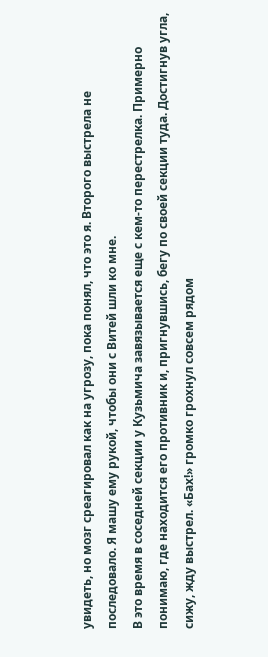увидеть, но мозг среагировал как на угрозу, пока понял, что это я. Второго выстрела не последовало. Я машу ему рукой, чтобы они с Витей шли ко мне.
В это время в соседней секции у Кузьмича завязывается еще с кем-то перестрелка. Примерно понимаю, где находится его противник и, пригнувшись, бегу по своей секции туда. Достигнув угла, сижу, жду выстрел. «Бах!» громко грохнул совсем рядом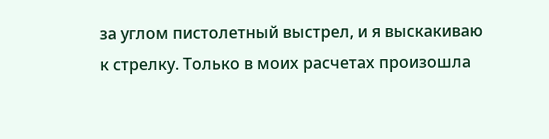за углом пистолетный выстрел, и я выскакиваю к стрелку. Только в моих расчетах произошла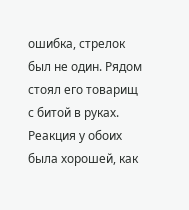ошибка, стрелок был не один. Рядом стоял его товарищ с битой в руках. Реакция у обоих была хорошей, как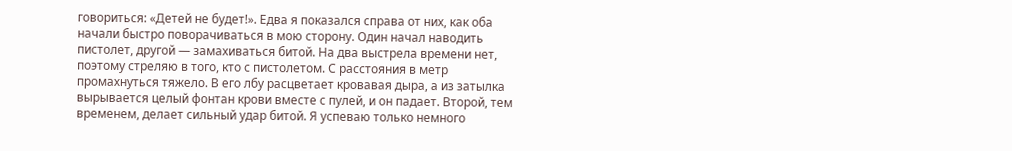говориться: «Детей не будет!». Едва я показался справа от них, как оба начали быстро поворачиваться в мою сторону. Один начал наводить пистолет, другой — замахиваться битой. На два выстрела времени нет, поэтому стреляю в того, кто с пистолетом. С расстояния в метр промахнуться тяжело. В его лбу расцветает кровавая дыра, а из затылка вырывается целый фонтан крови вместе с пулей, и он падает. Второй, тем временем, делает сильный удар битой. Я успеваю только немного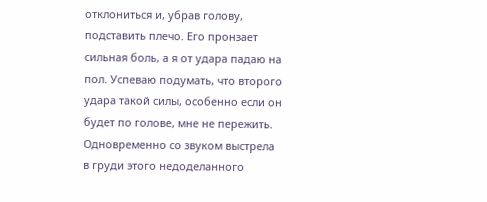отклониться и, убрав голову, подставить плечо. Его пронзает сильная боль, а я от удара падаю на пол. Успеваю подумать, что второго удара такой силы, особенно если он будет по голове, мне не пережить. Одновременно со звуком выстрела в груди этого недоделанного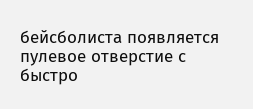бейсболиста появляется пулевое отверстие с быстро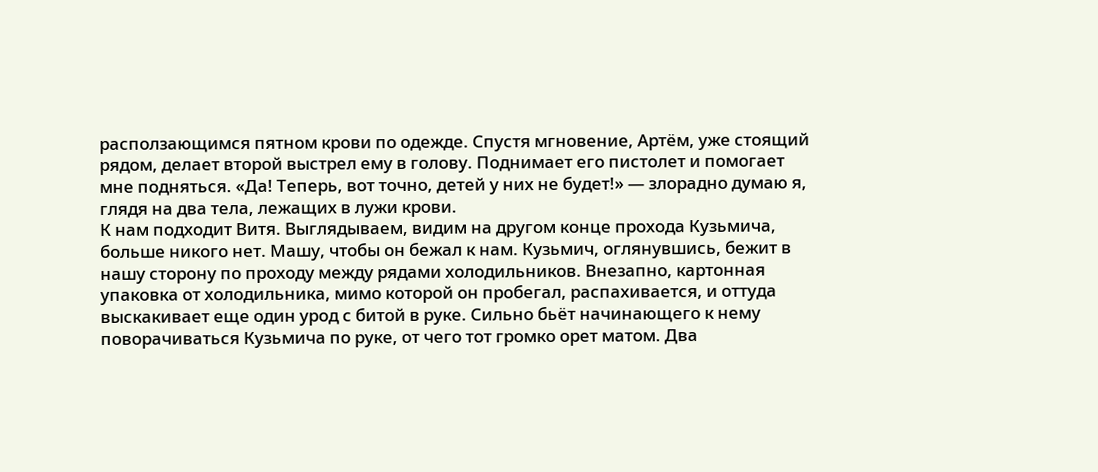расползающимся пятном крови по одежде. Спустя мгновение, Артём, уже стоящий рядом, делает второй выстрел ему в голову. Поднимает его пистолет и помогает мне подняться. «Да! Теперь, вот точно, детей у них не будет!» — злорадно думаю я, глядя на два тела, лежащих в лужи крови.
К нам подходит Витя. Выглядываем, видим на другом конце прохода Кузьмича, больше никого нет. Машу, чтобы он бежал к нам. Кузьмич, оглянувшись, бежит в нашу сторону по проходу между рядами холодильников. Внезапно, картонная упаковка от холодильника, мимо которой он пробегал, распахивается, и оттуда выскакивает еще один урод с битой в руке. Сильно бьёт начинающего к нему поворачиваться Кузьмича по руке, от чего тот громко орет матом. Два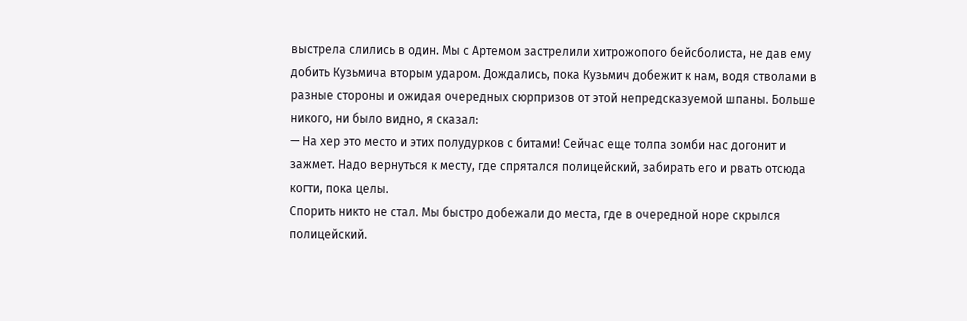выстрела слились в один. Мы с Артемом застрелили хитрожопого бейсболиста, не дав ему добить Кузьмича вторым ударом. Дождались, пока Кузьмич добежит к нам, водя стволами в разные стороны и ожидая очередных сюрпризов от этой непредсказуемой шпаны. Больше никого, ни было видно, я сказал:
— На хер это место и этих полудурков с битами! Сейчас еще толпа зомби нас догонит и зажмет. Надо вернуться к месту, где спрятался полицейский, забирать его и рвать отсюда когти, пока целы.
Спорить никто не стал. Мы быстро добежали до места, где в очередной норе скрылся полицейский.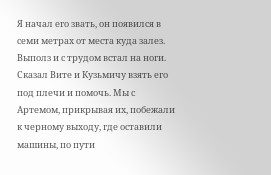Я начал его звать, он появился в семи метрах от места куда залез. Выполз и с трудом встал на ноги. Сказал Вите и Кузьмичу взять его под плечи и помочь. Мы с Артемом, прикрывая их, побежали к черному выходу, где оставили машины, по пути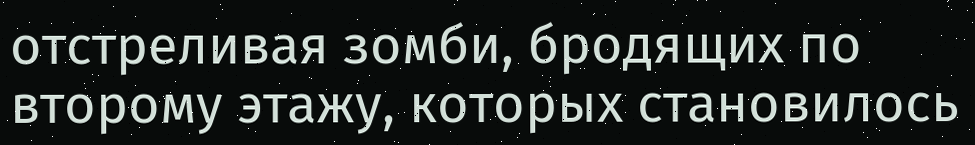отстреливая зомби, бродящих по второму этажу, которых становилось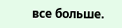все больше.